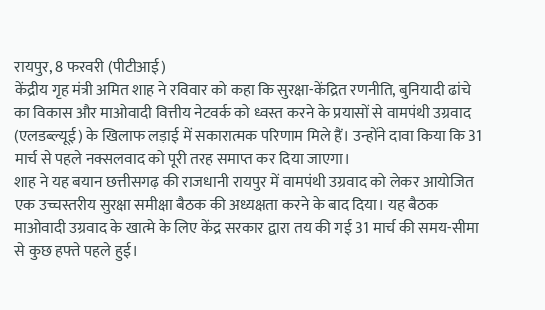रायपुर, 8 फरवरी (पीटीआई)
केंद्रीय गृह मंत्री अमित शाह ने रविवार को कहा कि सुरक्षा-केंद्रित रणनीति, बुनियादी ढांचे का विकास और माओवादी वित्तीय नेटवर्क को ध्वस्त करने के प्रयासों से वामपंथी उग्रवाद (एलडब्ल्यूई) के खिलाफ लड़ाई में सकारात्मक परिणाम मिले हैं। उन्होंने दावा किया कि 31 मार्च से पहले नक्सलवाद को पूरी तरह समाप्त कर दिया जाएगा।
शाह ने यह बयान छत्तीसगढ़ की राजधानी रायपुर में वामपंथी उग्रवाद को लेकर आयोजित एक उच्चस्तरीय सुरक्षा समीक्षा बैठक की अध्यक्षता करने के बाद दिया। यह बैठक माओवादी उग्रवाद के खात्मे के लिए केंद्र सरकार द्वारा तय की गई 31 मार्च की समय-सीमा से कुछ हफ्ते पहले हुई।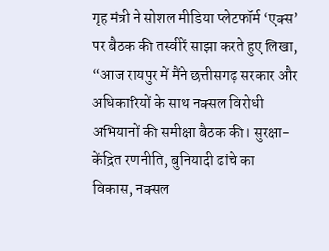गृह मंत्री ने सोशल मीडिया प्लेटफॉर्म ‘एक्स’ पर बैठक की तस्वीरें साझा करते हुए लिखा,
“आज रायपुर में मैंने छत्तीसगढ़ सरकार और अधिकारियों के साथ नक्सल विरोधी अभियानों की समीक्षा बैठक की। सुरक्षा-केंद्रित रणनीति, बुनियादी ढांचे का विकास, नक्सल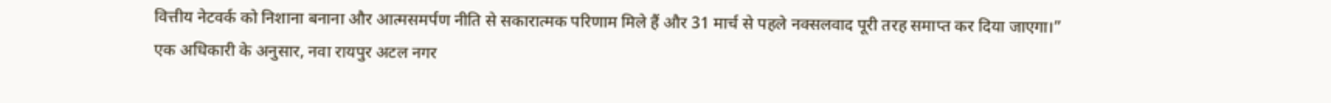वित्तीय नेटवर्क को निशाना बनाना और आत्मसमर्पण नीति से सकारात्मक परिणाम मिले हैं और 31 मार्च से पहले नक्सलवाद पूरी तरह समाप्त कर दिया जाएगा।”
एक अधिकारी के अनुसार, नवा रायपुर अटल नगर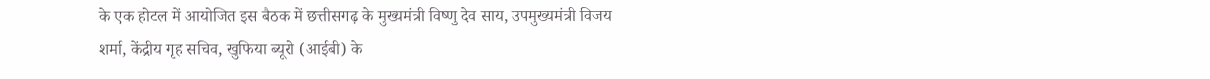के एक होटल में आयोजित इस बैठक में छत्तीसगढ़ के मुख्यमंत्री विष्णु देव साय, उपमुख्यमंत्री विजय शर्मा, केंद्रीय गृह सचिव, खुफिया ब्यूरो (आईबी) के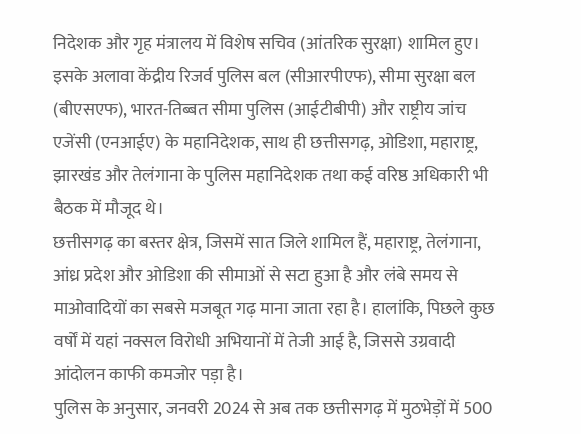निदेशक और गृह मंत्रालय में विशेष सचिव (आंतरिक सुरक्षा) शामिल हुए।
इसके अलावा केंद्रीय रिजर्व पुलिस बल (सीआरपीएफ), सीमा सुरक्षा बल (बीएसएफ), भारत-तिब्बत सीमा पुलिस (आईटीबीपी) और राष्ट्रीय जांच एजेंसी (एनआईए) के महानिदेशक, साथ ही छत्तीसगढ़, ओडिशा, महाराष्ट्र, झारखंड और तेलंगाना के पुलिस महानिदेशक तथा कई वरिष्ठ अधिकारी भी बैठक में मौजूद थे।
छत्तीसगढ़ का बस्तर क्षेत्र, जिसमें सात जिले शामिल हैं, महाराष्ट्र, तेलंगाना, आंध्र प्रदेश और ओडिशा की सीमाओं से सटा हुआ है और लंबे समय से माओवादियों का सबसे मजबूत गढ़ माना जाता रहा है। हालांकि, पिछले कुछ वर्षों में यहां नक्सल विरोधी अभियानों में तेजी आई है, जिससे उग्रवादी आंदोलन काफी कमजोर पड़ा है।
पुलिस के अनुसार, जनवरी 2024 से अब तक छत्तीसगढ़ में मुठभेड़ों में 500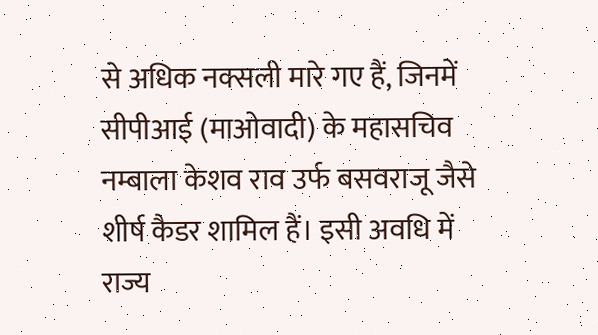से अधिक नक्सली मारे गए हैं, जिनमें सीपीआई (माओवादी) के महासचिव नम्बाला केशव राव उर्फ बसवराजू जैसे शीर्ष कैडर शामिल हैं। इसी अवधि में राज्य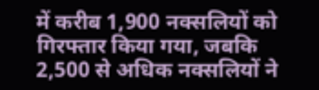में करीब 1,900 नक्सलियों को गिरफ्तार किया गया, जबकि 2,500 से अधिक नक्सलियों ने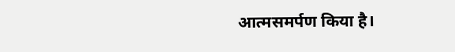आत्मसमर्पण किया है।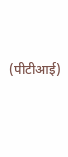(पीटीआई)